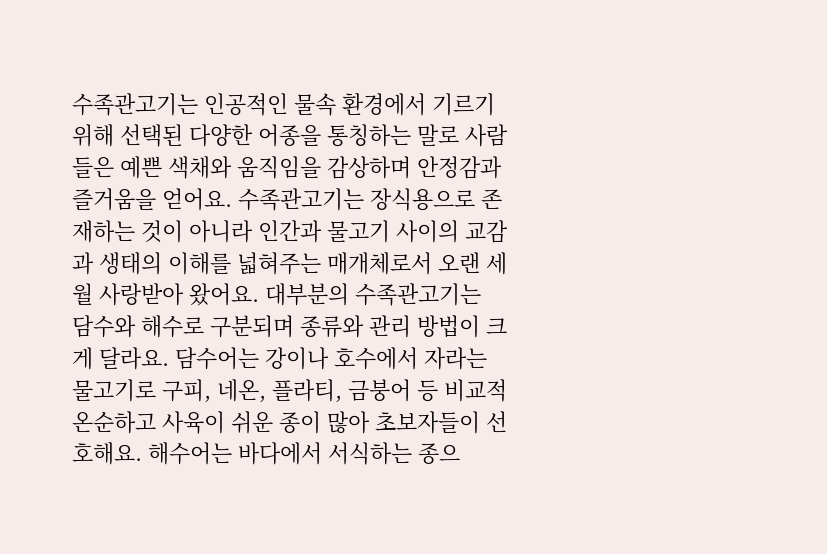수족관고기는 인공적인 물속 환경에서 기르기 위해 선택된 다양한 어종을 통칭하는 말로 사람들은 예쁜 색채와 움직임을 감상하며 안정감과 즐거움을 얻어요. 수족관고기는 장식용으로 존재하는 것이 아니라 인간과 물고기 사이의 교감과 생태의 이해를 넓혀주는 매개체로서 오랜 세월 사랑받아 왔어요. 대부분의 수족관고기는 담수와 해수로 구분되며 종류와 관리 방법이 크게 달라요. 담수어는 강이나 호수에서 자라는 물고기로 구피, 네온, 플라티, 금붕어 등 비교적 온순하고 사육이 쉬운 종이 많아 초보자들이 선호해요. 해수어는 바다에서 서식하는 종으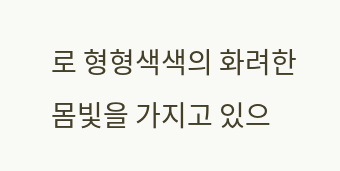로 형형색색의 화려한 몸빛을 가지고 있으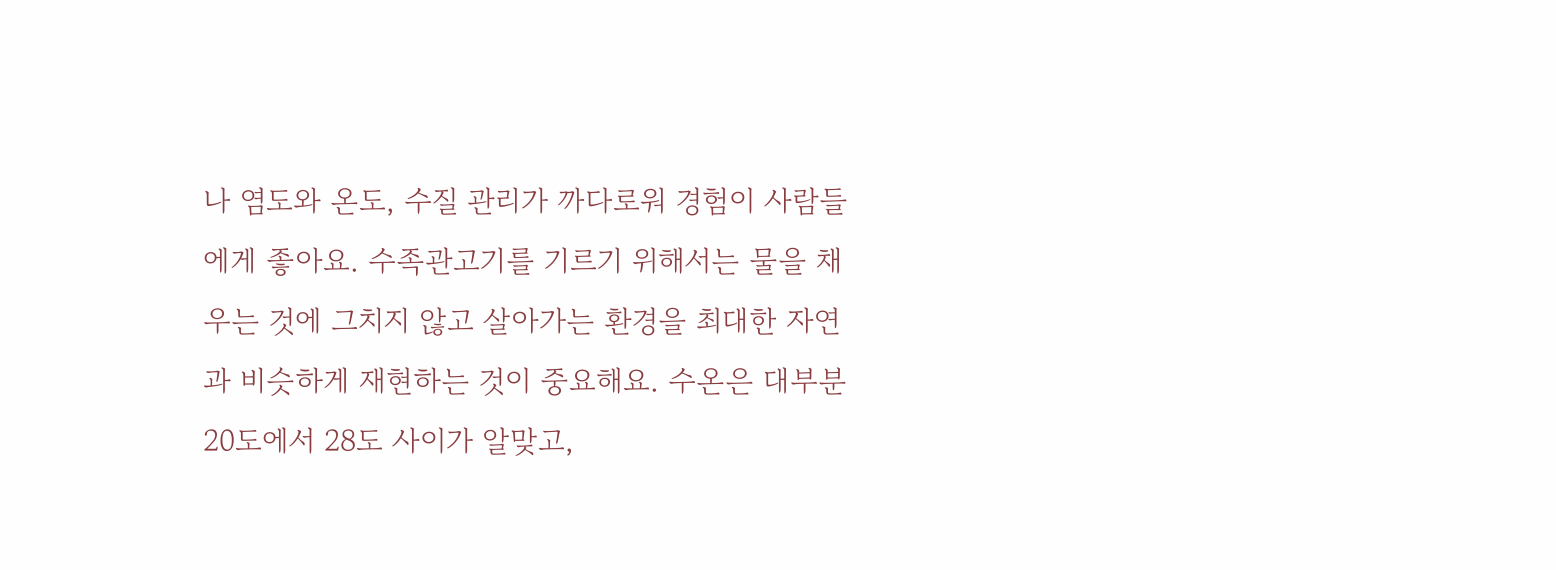나 염도와 온도, 수질 관리가 까다로워 경험이 사람들에게 좋아요. 수족관고기를 기르기 위해서는 물을 채우는 것에 그치지 않고 살아가는 환경을 최대한 자연과 비슷하게 재현하는 것이 중요해요. 수온은 대부분 20도에서 28도 사이가 알맞고,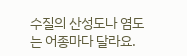수질의 산성도나 염도는 어종마다 달라요.